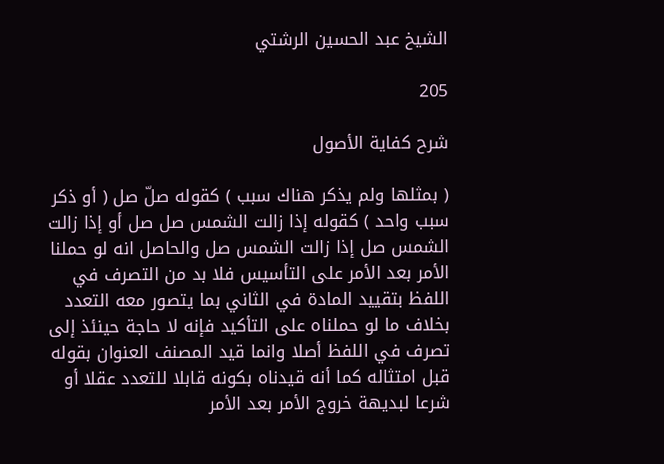الشيخ عبد الحسين الرشتي

205

شرح كفاية الأصول

( بمثلها ولم يذكر هناك سبب ) كقوله صلّ صل ( أو ذكر سبب واحد ) كقوله إذا زالت الشمس صل صل أو إذا زالت الشمس صل إذا زالت الشمس صل والحاصل انه لو حملنا الأمر بعد الأمر على التأسيس فلا بد من التصرف في اللفظ بتقييد المادة في الثاني بما يتصور معه التعدد بخلاف ما لو حملناه على التأكيد فإنه لا حاجة حينئذ إلى تصرف في اللفظ أصلا وانما قيد المصنف العنوان بقوله قبل امتثاله كما أنه قيدناه بكونه قابلا للتعدد عقلا أو شرعا لبديهة خروج الأمر بعد الأمر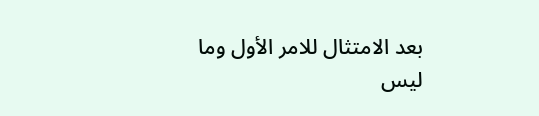بعد الامتثال للامر الأول وما ليس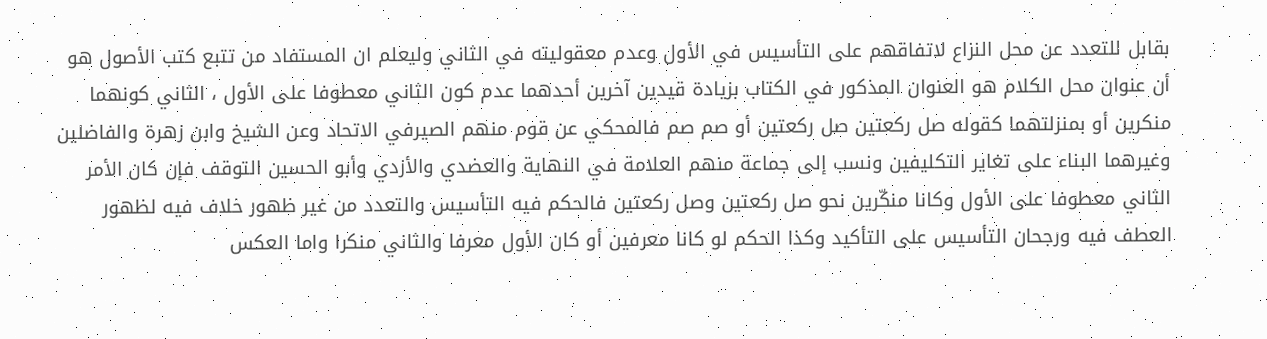بقابل للتعدد عن محل النزاع لاتفاقهم على التأسيس في الأول وعدم معقوليته في الثاني وليعلم ان المستفاد من تتبع كتب الأصول هو أن عنوان محل الكلام هو العنوان المذكور في الكتاب بزيادة قيدين آخرين أحدهما عدم كون الثاني معطوفا على الأول ، الثاني كونهما منكرين أو بمنزلتهما كقوله صل ركعتين صل ركعتين أو صم صم فالمحكي عن قوم منهم الصيرفي الاتحاد وعن الشيخ وابن زهرة والفاضلين وغيرهما البناء على تغاير التكليفين ونسب إلى جماعة منهم العلامة في النهاية والعضدي والأزدي وأبو الحسين التوقف فإن كان الأمر الثاني معطوفا على الأول وكانا منكّرين نحو صل ركعتين وصل ركعتين فالحكم فيه التأسيس والتعدد من غير ظهور خلاف فيه لظهور العطف فيه ورجحان التأسيس على التأكيد وكذا الحكم لو كانا معرفين أو كان الأول معرفا والثاني منكرا واما العكس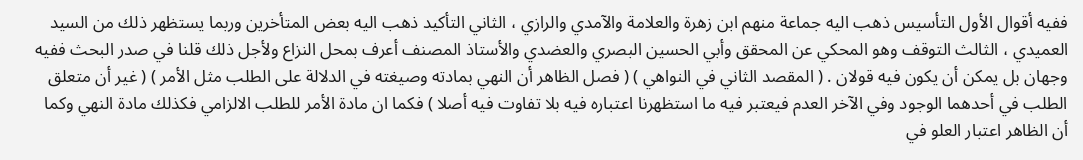ففيه أقوال الأول التأسيس ذهب اليه جماعة منهم ابن زهرة والعلامة والآمدي والرازي ، الثاني التأكيد ذهب اليه بعض المتأخرين وربما يستظهر ذلك من السيد العميدي ، الثالث التوقف وهو المحكي عن المحقق وأبي الحسين البصري والعضدي والأستاذ المصنف أعرف بمحل النزاع ولأجل ذلك قلنا في صدر البحث ففيه وجهان بل يمكن أن يكون فيه قولان . ( المقصد الثاني في النواهي ) ( فصل الظاهر أن النهي بمادته وصيغته في الدلالة على الطلب مثل الأمر ) ( غير أن متعلق الطلب في أحدهما الوجود وفي الآخر العدم فيعتبر فيه ما استظهرنا اعتباره فيه بلا تفاوت فيه أصلا ) فكما ان مادة الأمر للطلب الالزامي فكذلك مادة النهي وكما أن الظاهر اعتبار العلو في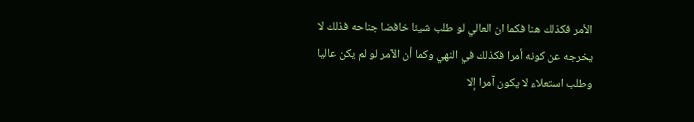الأمر فكذلك هنا فكما ان العالي لو طلب شيئا خافضا جناحه فذلك لا يخرجه عن كونه أمرا فكذلك في النهي وكما أن الآمر لو لم يكن عاليا وطلب استعلاء لا يكون آمرا إلا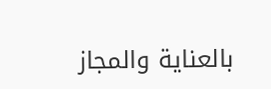بالعناية والمجاز